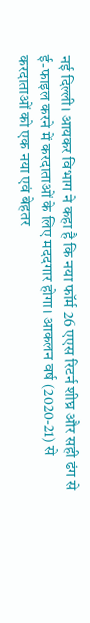नई दिल्ली। आयकर विभाग ने कहा है कि नया फॉर्म 26 एएस रिटर्न शीघ्र और सही ढंग से ई-फाइल करने में करदाताओं के लिए मददगार होगा। आकलन वर्ष (2020-21) से करदाताओं को एक नया एवं बेहतर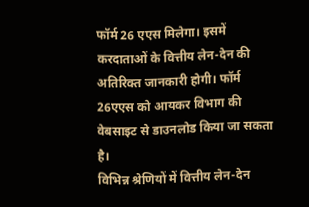फॉर्म 26 एएस मिलेगा। इसमें करदाताओं के वित्तीय लेन-देन की अतिरिक्त जानकारी होगी। फॉर्म 26एएस को आयकर विभाग की वेबसाइट से डाउनलोड किया जा सकता है।
विभिन्न श्रेणियों में वित्तीय लेन-देन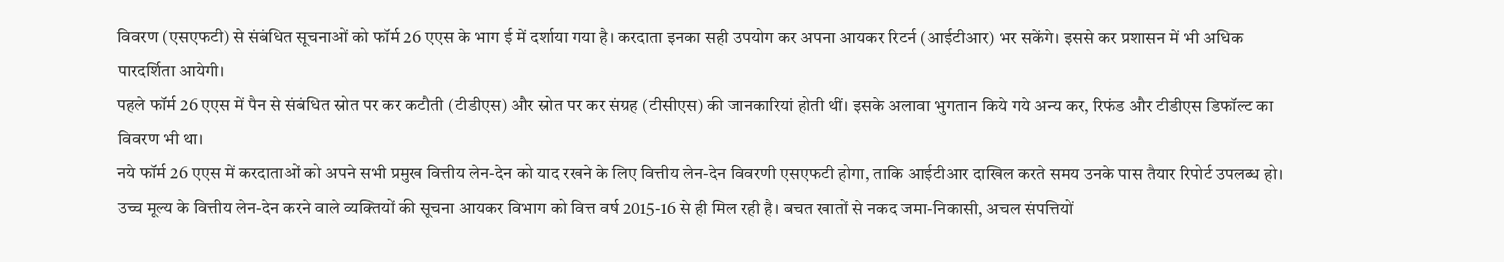विवरण (एसएफटी) से संबंधित सूचनाओं को फॉर्म 26 एएस के भाग ई में दर्शाया गया है। करदाता इनका सही उपयोग कर अपना आयकर रिटर्न (आईटीआर) भर सकेंगे। इससे कर प्रशासन में भी अधिक पारदर्शिता आयेगी।
पहले फॉर्म 26 एएस में पैन से संबंधित स्रोत पर कर कटौती (टीडीएस) और स्रोत पर कर संग्रह (टीसीएस) की जानकारियां होती थीं। इसके अलावा भुगतान किये गये अन्य कर, रिफंड और टीडीएस डिफॉल्ट का विवरण भी था।
नये फॉर्म 26 एएस में करदाताओं को अपने सभी प्रमुख वित्तीय लेन-देन को याद रखने के लिए वित्तीय लेन-देन विवरणी एसएफटी होगा, ताकि आईटीआर दाखिल करते समय उनके पास तैयार रिपोर्ट उपलब्ध हो।
उच्च मूल्य के वित्तीय लेन-देन करने वाले व्यक्तियों की सूचना आयकर विभाग को वित्त वर्ष 2015-16 से ही मिल रही है। बचत खातों से नकद जमा-निकासी, अचल संपत्तियों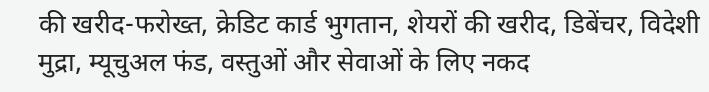की खरीद-फरोख्त, क्रेडिट कार्ड भुगतान, शेयरों की खरीद, डिबेंचर, विदेशी मुद्रा, म्यूचुअल फंड, वस्तुओं और सेवाओं के लिए नकद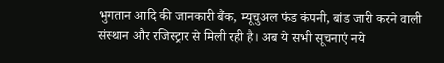भुगतान आदि की जानकारी बैंक, म्यूचुअल फंड कंपनी, बांड जारी करने वाली संस्थान और रजिस्ट्रार से मिली रही है। अब ये सभी सूचनाएं नये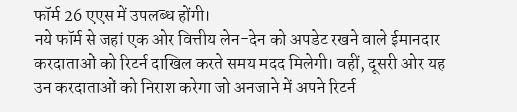फॉर्म 26 एएस में उपलब्ध होंगी।
नये फॉर्म से जहां एक ओर वित्तीय लेन-देन को अपडेट रखने वाले ईमानदार करदाताओं को रिटर्न दाखिल करते समय मदद मिलेगी। वहीं, दूसरी ओर यह उन करदाताओं को निराश करेगा जो अनजाने में अपने रिटर्न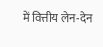में वित्तीय लेन-देन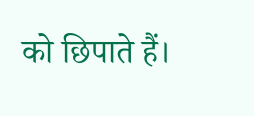को छिपाते हैं।